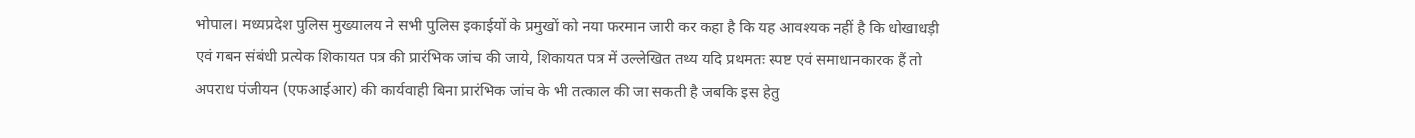भोपाल। मध्यप्रदेश पुलिस मुख्यालय ने सभी पुलिस इकाईयों के प्रमुखों को नया फरमान जारी कर कहा है कि यह आवश्यक नहीं है कि धोखाधड़ी एवं गबन संबंधी प्रत्येक शिकायत पत्र की प्रारंभिक जांच की जाये, शिकायत पत्र में उल्लेखित तथ्य यदि प्रथमतः स्पष्ट एवं समाधानकारक हैं तो अपराध पंजीयन (एफआईआर) की कार्यवाही बिना प्रारंभिक जांच के भी तत्काल की जा सकती है जबकि इस हेतु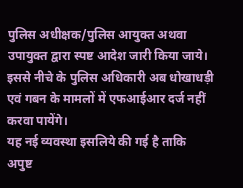पुलिस अधीक्षक/पुलिस आयुक्त अथवा उपायुक्त द्वारा स्पष्ट आदेश जारी किया जाये। इससे नीचे के पुलिस अधिकारी अब धोखाधड़ी एवं गबन के मामलों में एफआईआर दर्ज नहीं करवा पायेंगे।
यह नई व्यवस्था इसलिये की गई है ताकि अपुष्ट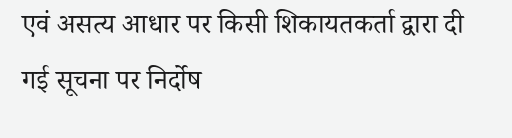एवं असत्य आधार पर किसी शिकायतकर्ता द्वारा दी गई सूचना पर निर्दोष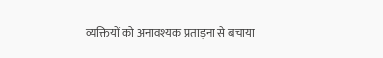व्यक्तियों को अनावश्यक प्रताड़ना से बचाया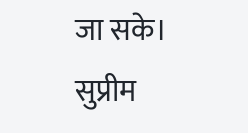जा सके। सुप्रीम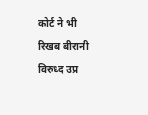कोर्ट ने भी रिखब बीरानी विरुध्द उप्र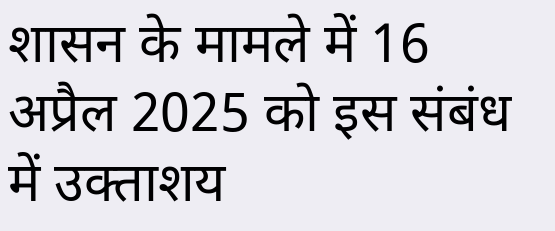शासन के मामले में 16 अप्रैल 2025 को इस संबंध में उक्ताशय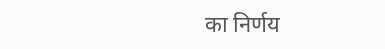का निर्णय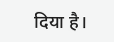दिया है।